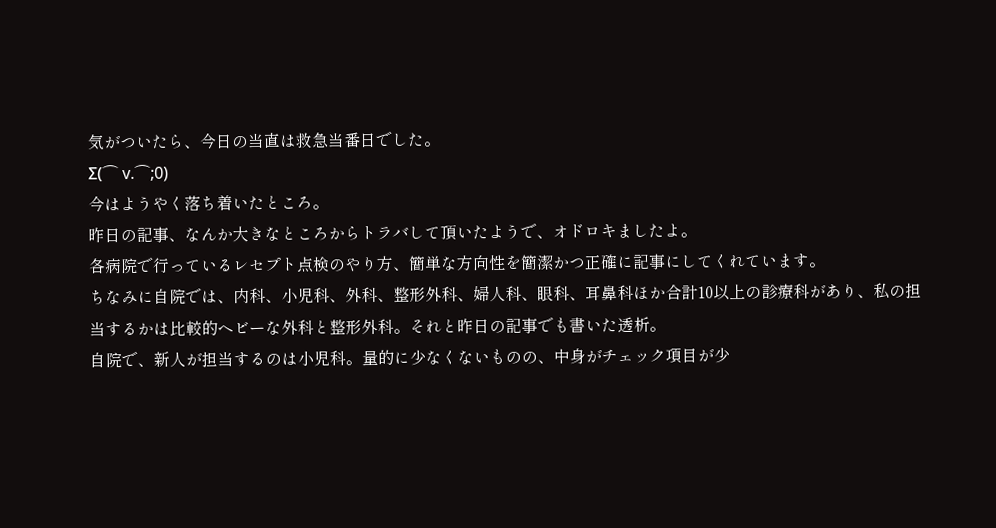気がついたら、今日の当直は救急当番日でした。
Σ(⌒ v.⌒;0)
今はようやく落ち着いたところ。
昨日の記事、なんか大きなところからトラバして頂いたようで、オドロキましたよ。
各病院で行っているレセプト点検のやり方、簡単な方向性を簡潔かつ正確に記事にしてくれています。
ちなみに自院では、内科、小児科、外科、整形外科、婦人科、眼科、耳鼻科ほか合計10以上の診療科があり、私の担当するかは比較的ヘビーな外科と整形外科。それと昨日の記事でも書いた透析。
自院で、新人が担当するのは小児科。量的に少なくないものの、中身がチェック項目が少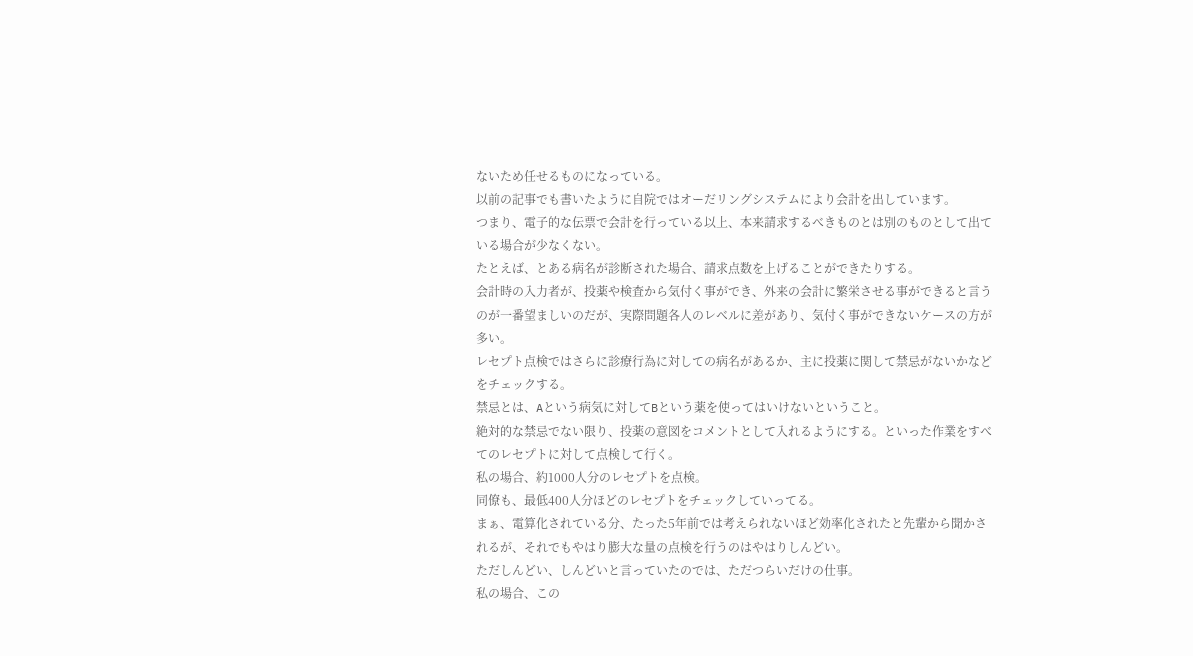ないため任せるものになっている。
以前の記事でも書いたように自院ではオーだリングシステムにより会計を出しています。
つまり、電子的な伝票で会計を行っている以上、本来請求するべきものとは別のものとして出ている場合が少なくない。
たとえば、とある病名が診断された場合、請求点数を上げることができたりする。
会計時の入力者が、投薬や検査から気付く事ができ、外来の会計に繁栄させる事ができると言うのが一番望ましいのだが、実際問題各人のレベルに差があり、気付く事ができないケースの方が多い。
レセプト点検ではさらに診療行為に対しての病名があるか、主に投薬に関して禁忌がないかなどをチェックする。
禁忌とは、Aという病気に対してBという薬を使ってはいけないということ。
絶対的な禁忌でない限り、投薬の意図をコメントとして入れるようにする。といった作業をすべてのレセプトに対して点検して行く。
私の場合、約1000人分のレセプトを点検。
同僚も、最低400人分ほどのレセプトをチェックしていってる。
まぁ、電算化されている分、たった5年前では考えられないほど効率化されたと先輩から聞かされるが、それでもやはり膨大な量の点検を行うのはやはりしんどい。
ただしんどい、しんどいと言っていたのでは、ただつらいだけの仕事。
私の場合、この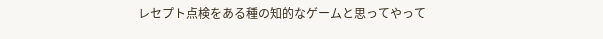レセプト点検をある種の知的なゲームと思ってやって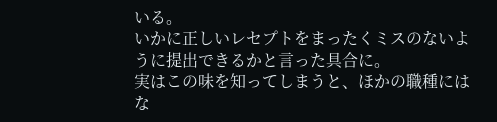いる。
いかに正しいレセプトをまったくミスのないように提出できるかと言った具合に。
実はこの味を知ってしまうと、ほかの職種にはな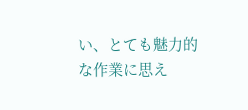い、とても魅力的な作業に思え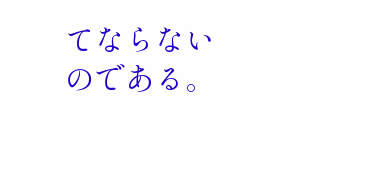てならないのである。